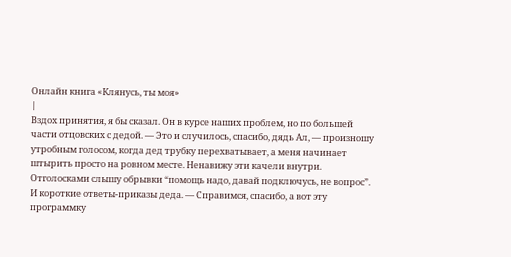Онлайн книга «Клянусь, ты моя»
|
Вздох принятия, я бы сказал. Он в курсе наших проблем, но по большей части отцовских с дедой. — Это и случилось, спасибо, дядь Ал, — произношу утробным голосом, когда дед трубку перехватывает, а меня начинает штырить просто на ровном месте. Ненавижу эти качели внутри. Отголосками слышу обрывки “помощь надо, давай подключусь, не вопрос”. И короткие ответы-приказы деда. — Справимся, спасибо, а вот эту программку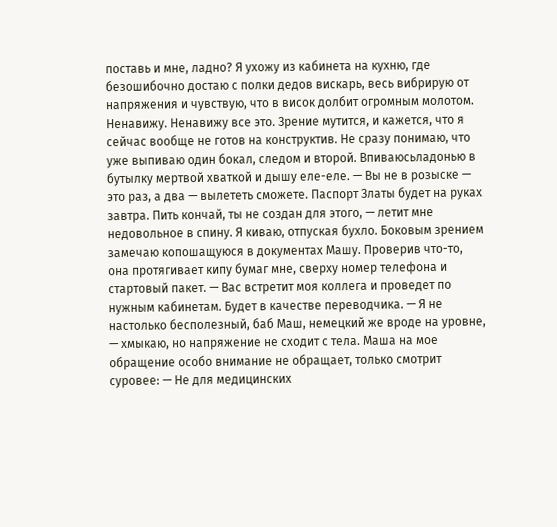поставь и мне, ладно? Я ухожу из кабинета на кухню, где безошибочно достаю с полки дедов вискарь, весь вибрирую от напряжения и чувствую, что в висок долбит огромным молотом. Ненавижу. Ненавижу все это. Зрение мутится, и кажется, что я сейчас вообще не готов на конструктив. Не сразу понимаю, что уже выпиваю один бокал, следом и второй. Впиваюсьладонью в бутылку мертвой хваткой и дышу еле-еле. — Вы не в розыске — это раз, а два — вылететь сможете. Паспорт Златы будет на руках завтра. Пить кончай, ты не создан для этого, — летит мне недовольное в спину. Я киваю, отпуская бухло. Боковым зрением замечаю копошащуюся в документах Машу. Проверив что-то, она протягивает кипу бумаг мне, сверху номер телефона и стартовый пакет. — Вас встретит моя коллега и проведет по нужным кабинетам. Будет в качестве переводчика. — Я не настолько бесполезный, баб Маш, немецкий же вроде на уровне, — хмыкаю, но напряжение не сходит с тела. Маша на мое обращение особо внимание не обращает, только смотрит суровее: — Не для медицинских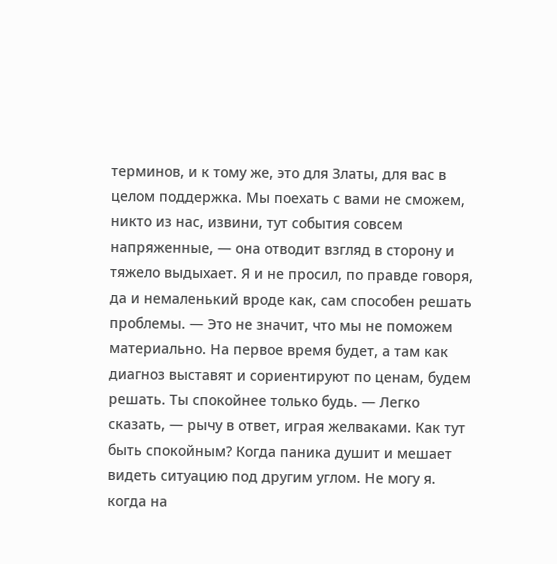терминов, и к тому же, это для Златы, для вас в целом поддержка. Мы поехать с вами не сможем, никто из нас, извини, тут события совсем напряженные, — она отводит взгляд в сторону и тяжело выдыхает. Я и не просил, по правде говоря, да и немаленький вроде как, сам способен решать проблемы. — Это не значит, что мы не поможем материально. На первое время будет, а там как диагноз выставят и сориентируют по ценам, будем решать. Ты спокойнее только будь. — Легко сказать, — рычу в ответ, играя желваками. Как тут быть спокойным? Когда паника душит и мешает видеть ситуацию под другим углом. Не могу я. когда на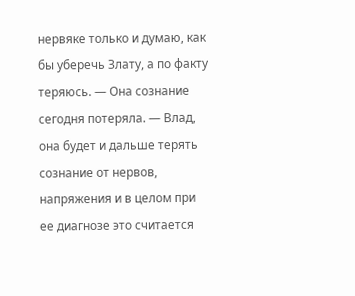нервяке только и думаю, как бы уберечь Злату, а по факту теряюсь. — Она сознание сегодня потеряла. — Влад, она будет и дальше терять сознание от нервов, напряжения и в целом при ее диагнозе это считается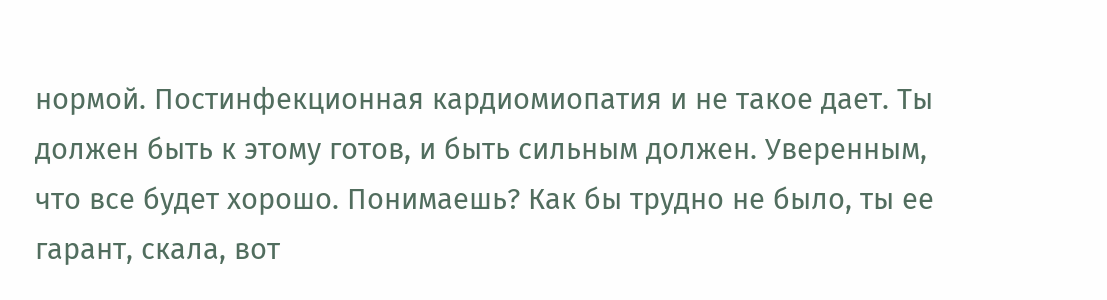нормой. Постинфекционная кардиомиопатия и не такое дает. Ты должен быть к этому готов, и быть сильным должен. Уверенным, что все будет хорошо. Понимаешь? Как бы трудно не было, ты ее гарант, скала, вот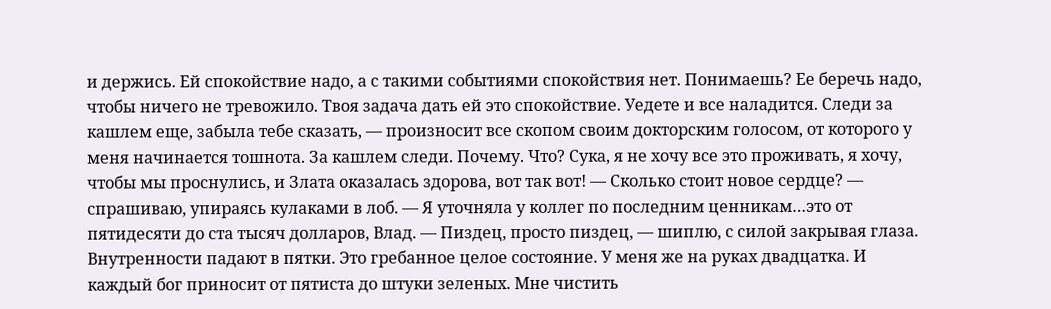и держись. Ей спокойствие надо, а с такими событиями спокойствия нет. Понимаешь? Ее беречь надо, чтобы ничего не тревожило. Твоя задача дать ей это спокойствие. Уедете и все наладится. Следи за кашлем еще, забыла тебе сказать, — произносит все скопом своим докторским голосом, от которого у меня начинается тошнота. За кашлем следи. Почему. Что? Сука, я не хочу все это проживать, я хочу, чтобы мы проснулись, и Злата оказалась здорова, вот так вот! — Сколько стоит новое сердце? — спрашиваю, упираясь кулаками в лоб. — Я уточняла у коллег по последним ценникам…это от пятидесяти до ста тысяч долларов, Влад. — Пиздец, просто пиздец, — шиплю, с силой закрывая глаза. Внутренности падают в пятки. Это гребанное целое состояние. У меня же на руках двадцатка. И каждый бог приносит от пятиста до штуки зеленых. Мне чистить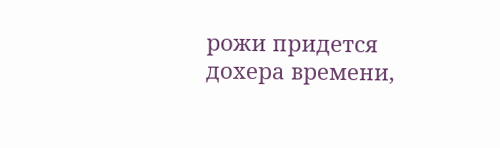рожи придется дохера времени,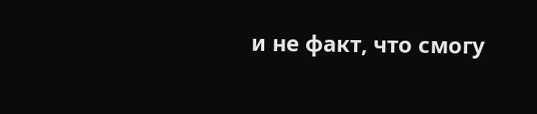и не факт, что смогу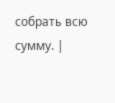собрать всю сумму. |